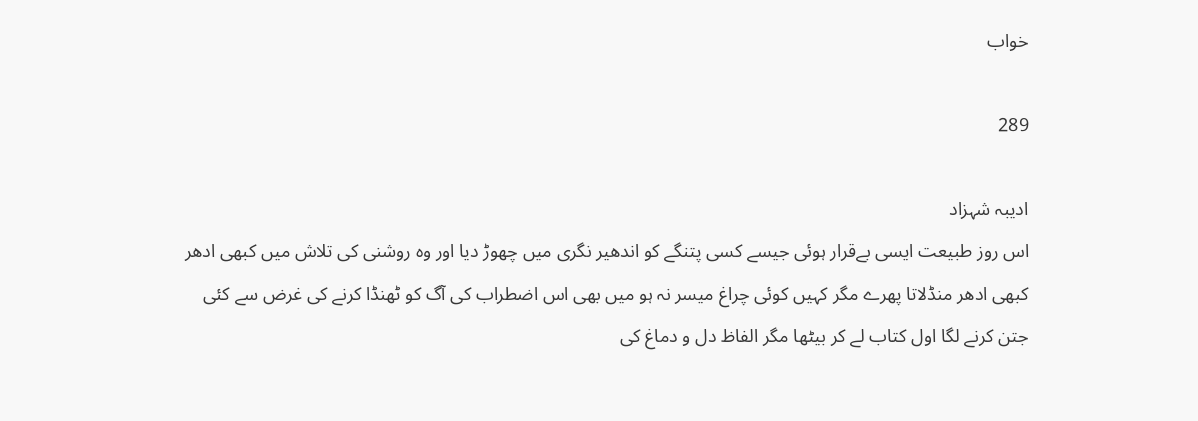خواب

289

ادیبہ شہزاد
اس روز طبیعت ایسی بےقرار ہوئی جیسے کسی پتنگے کو اندھیر نگری میں چھوڑ دیا اور وہ روشنی کی تلاش میں کبھی ادھر کبھی ادھر منڈلاتا پھرے مگر کہیں کوئی چراغ میسر نہ ہو میں بھی اس اضطراب کی آگ کو ٹھنڈا کرنے کی غرض سے کئی جتن کرنے لگا اول کتاب لے کر بیٹھا مگر الفاظ دل و دماغ کی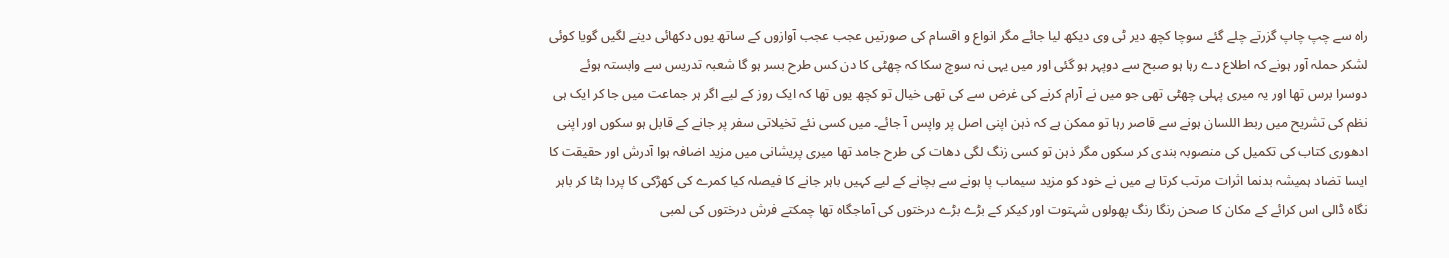راہ سے چپ چاپ گزرتے چلے گئے سوچا کچھ دیر ٹی وی دیکھ لیا جائے مگر انواع و اقسام کی صورتیں عجب عجب آوازوں کے ساتھ یوں دکھائی دینے لگیں گویا کوئی لشکر حملہ آور ہونے کہ اطلاع دے رہا ہو صبح سے دوپہر ہو گئی اور میں یہی نہ سوچ سکا کہ چھٹی کا دن کس طرح بسر ہو گا شعبہ تدریس سے وابستہ ہوئے دوسرا برس تھا اور یہ میری پہلی چھٹی تھی جو میں نے آرام کرنے کی غرض سے کی تھی خیال تو کچھ یوں تھا کہ ایک روز کے لیے اگر ہر جماعت میں جا کر ایک ہی نظم کی تشریح میں ربط اللسان ہونے سے قاصر رہا تو ممکن ہے کہ ذہن اپنی اصل پر واپس آ جائے۔ میں کسی نئے تخیلاتی سفر پر جانے کے قابل ہو سکوں اور اپنی ادھوری کتاب کی تکمیل کی منصوبہ بندی کر سکوں مگر ذہن تو کسی زنگ لگی دھات کی طرح جامد تھا میری پریشانی میں مزید اضافہ ہوا آدرش اور حقیقت کا ایسا تضاد ہمیشہ بدنما اثرات مرتب کرتا ہے میں نے خود کو مزید سیماب پا ہونے سے بچانے کے لیے کہیں باہر جانے کا فیصلہ کیا کمرے کی کھڑکی کا پردا ہٹا کر باہر نگاہ ڈالی اس کرائے کے مکان کا صحن رنگا رنگ پھولوں شہتوت اور کیکر کے بڑے بڑے درختوں کی آماجگاہ تھا چمکتے فرش درختوں کی لمبی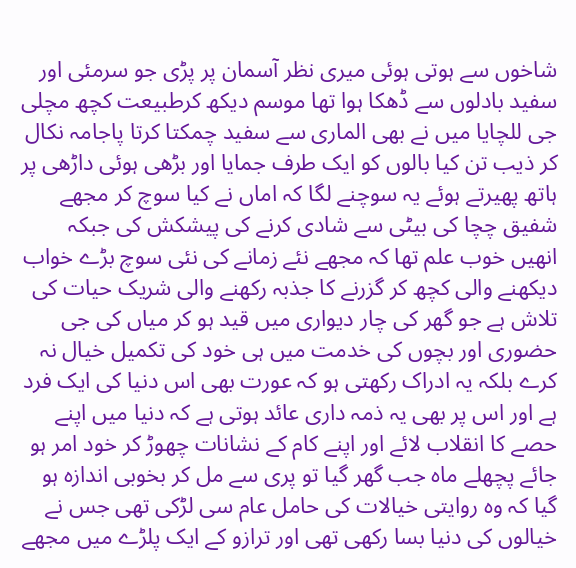شاخوں سے ہوتی ہوئی میری نظر آسمان پر پڑی جو سرمئی اور سفید بادلوں سے ڈھکا ہوا تھا موسم دیکھ کرطبیعت کچھ مچلی جی للچایا میں نے بھی الماری سے سفید چمکتا کرتا پاجامہ نکال کر ذیب تن کیا بالوں کو ایک طرف جمایا اور بڑھی ہوئی داڑھی پر ہاتھ پھیرتے ہوئے یہ سوچنے لگا کہ اماں نے کیا سوچ کر مجھے شفیق چچا کی بیٹی سے شادی کرنے کی پیشکش کی جبکہ انھیں خوب علم تھا کہ مجھے نئے زمانے کی نئی سوچ بڑے خواب دیکھنے والی کچھ کر گزرنے کا جذبہ رکھنے والی شریک حیات کی تلاش ہے جو گھر کی چار دیواری میں قید ہو کر میاں کی جی حضوری اور بچوں کی خدمت میں ہی خود کی تکمیل خیال نہ کرے بلکہ یہ ادراک رکھتی ہو کہ عورت بھی اس دنیا کی ایک فرد ہے اور اس پر بھی یہ ذمہ داری عائد ہوتی ہے کہ دنیا میں اپنے حصے کا انقلاب لائے اور اپنے کام کے نشانات چھوڑ کر خود امر ہو جائے پچھلے ماہ جب گھر گیا تو پری سے مل کر بخوبی اندازہ ہو گیا کہ وہ روایتی خیالات کی حامل عام سی لڑکی تھی جس نے خیالوں کی دنیا بسا رکھی تھی اور ترازو کے ایک پلڑے میں مجھے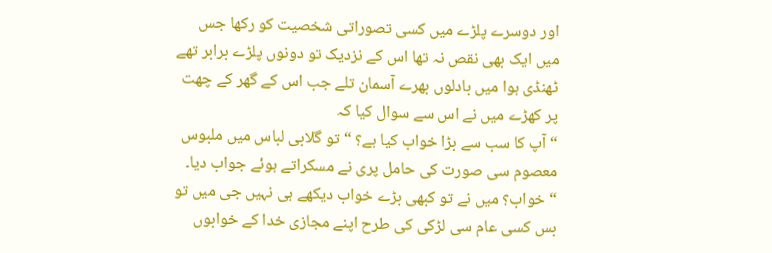اور دوسرے پلڑے میں کسی تصوراتی شخصیت کو رکھا جس میں ایک بھی نقص نہ تھا اس کے نزدیک تو دونوں پلڑے برابر تھے ٹھنڈی ہوا میں بادلوں بھرے آسمان تلے جب اس کے گھر کے چھت پر کھڑے میں نے اس سے سوال کیا کہ
“ آپ کا سب سے بڑا خواب کیا ہے؟ “تو گلابی لباس میں ملبوس معصوم سی صورت کی حامل پری نے مسکراتے ہوئے جواب دیا۔
“ خواب؟ میں نے تو کبھی بڑے خواب دیکھے ہی نہیں جی میں تو بس کسی عام سی لڑکی کی طرح اپنے مجازی خدا کے خوابوں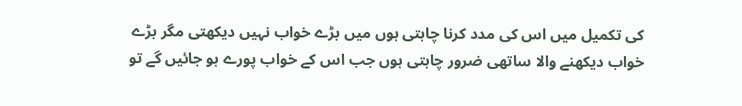کی تکمیل میں اس کی مدد کرنا چاہتی ہوں میں بڑے خواب نہیں دیکھتی مگر بڑے خواب دیکھنے والا ساتھی ضرور چاہتی ہوں جب اس کے خواب پورے ہو جائیں گے تو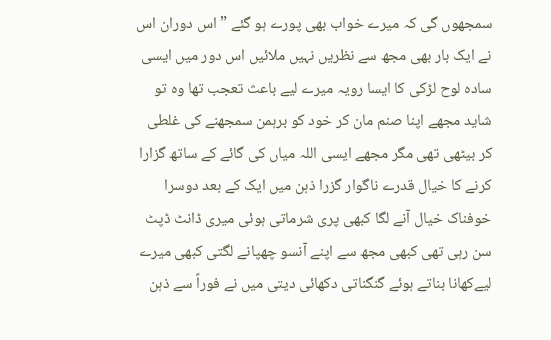سمجھوں گی کہ میرے خواب بھی پورے ہو گئے ” اس دوران اس نے ایک بار بھی مجھ سے نظریں نہیں ملائیں اس دور میں ایسی سادہ لوح لڑکی کا ایسا رویہ میرے لیے باعث تعجب تھا وہ تو شاید مجھے اپنا صنم مان کر خود کو برہمن سمجھنے کی غلطی کر بیٹھی تھی مگر مجھے ایسی اللہ میاں کی گائے کے ساتھ گزارا کرنے کا خیال قدرے ناگوار گزرا ذہن میں ایک کے بعد دوسرا خوفناک خیال آنے لگا کبھی پری شرماتی ہوئی میری ڈانٹ ڈپٹ سن رہی تھی کبھی مجھ سے اپنے آنسو چھپانے لگتی کبھی میرے لیےکھانا بناتے ہوئے گنگناتی دکھائی دیتی میں نے فوراً سے ذہن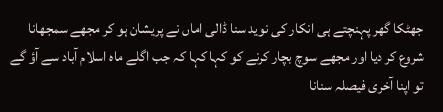جھٹکا گھر پہنچتے ہی انکار کی نوید سنا ڈالی اماں نے پریشان ہو کر مجھے سمجھانا شروع کر دیا اور مجھے سوچ بچار کرنے کو کہا کہا کہ جب اگلے ماہ اسلام آباد سے آؤ گے تو اپنا آخری فیصلہ سنانا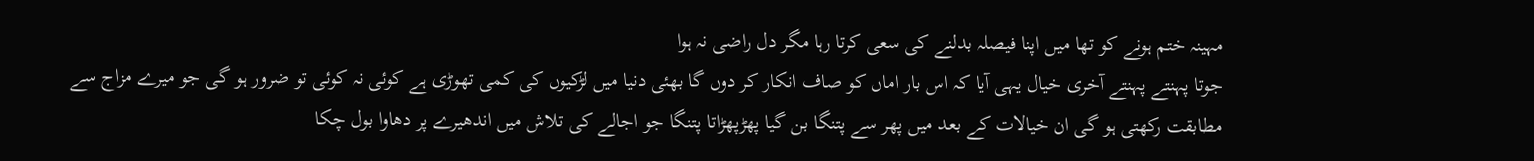مہینہ ختم ہونے کو تھا میں اپنا فیصلہ بدلنے کی سعی کرتا رہا مگر دل راضی نہ ہوا
جوتا پہنتے پہنتے آخری خیال یہی آیا کہ اس بار اماں کو صاف انکار کر دوں گا بھئی دنیا میں لڑکیوں کی کمی تھوڑی ہے کوئی نہ کوئی تو ضرور ہو گی جو میرے مزاج سے مطابقت رکھتی ہو گی ان خیالات کے بعد میں پھر سے پتنگا بن گیا پھڑپھڑاتا پتنگا جو اجالے کی تلاش میں اندھیرے پر دھاوا بول چکا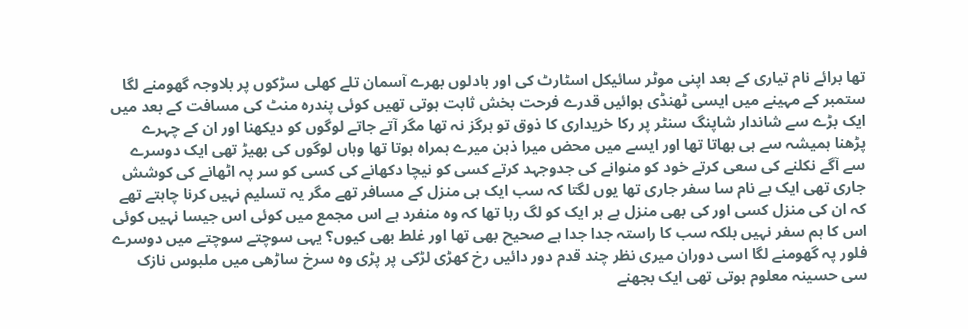تھا برائے نام تیاری کے بعد اپنی موٹر سائیکل اسٹارٹ کی اور بادلوں بھرے آسمان تلے کھلی سڑکوں پر بلاوجہ گھومنے لگا ستمبر کے مہینے میں ایسی ٹھنڈی ہوائیں قدرے فرحت بخش ثابت ہوتی تھیں کوئی پندرہ منٹ کی مسافت کے بعد میں ایک بڑے سے شاندار شاپنگ سنٹر پر رکا خریداری کا ذوق تو ہرگز نہ تھا مگر آتے جاتے لوگوں کو دیکھنا اور ان کے چہرے پڑھنا ہمیشہ سے ہی بھاتا تھا اور ایسے میں محض میرا ذہن میرے ہمراہ ہوتا تھا وہاں لوگوں کی بھیڑ تھی ایک دوسرے سے آگے نکلنے کی سعی کرتے خود کو منوانے کی جدوجہد کرتے کسی کو نیچا دکھانے کی کسی کو سر پہ اٹھانے کی کوشش جاری تھی ایک بے نام سا سفر جاری تھا یوں لگتا کہ سب ایک ہی منزل کے مسافر تھے مگر یہ تسلیم نہیں کرنا چاہتے تھے کہ ان کی منزل کسی اور کی بھی منزل ہے ہر ایک کو لگ رہا تھا کہ وہ منفرد ہے اس مجمع میں کوئی اس جیسا نہیں کوئی اس کا ہم سفر نہیں بلکہ سب کا راستہ جدا جدا ہے صحیح بھی تھا اور غلط بھی کیوں؟ یہی سوچتے سوچتے میں دوسرے فلور پہ گھومنے لگا اسی دوران میری نظر چند قدم دور دائیں رخ کھڑی لڑکی پر پڑی وہ سرخ ساڑھی میں ملبوس نازک سی حسینہ معلوم ہوتی تھی ایک بجھنے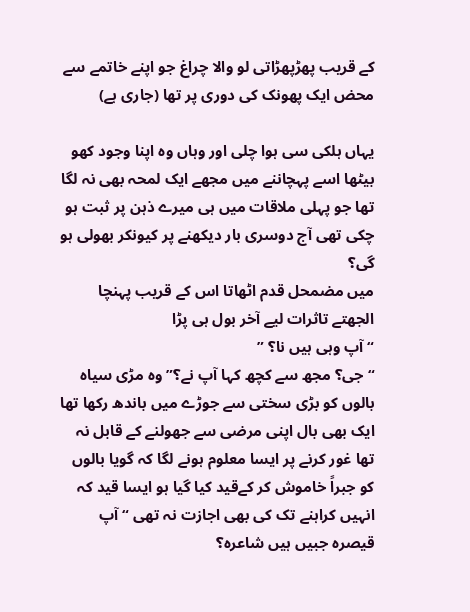کے قریب پھڑپھڑاتی لو والا چراغ جو اپنے خاتمے سے محض ایک پھونک کی دوری پر تھا (جاری ہے)

یہاں ہلکی سی ہوا چلی اور وہاں وہ اپنا وجود کھو بیٹھا اسے پہچاننے میں مجھے ایک لمحہ بھی نہ لگا تھا جو پہلی ملاقات میں ہی میرے ذہن پر ثبت ہو چکی تھی آج دوسری بار دیکھنے پر کیونکر بھولی ہو گی؟
میں مضمحل قدم اٹھاتا اس کے قریب پہنچا الجھتے تاثرات لیے آخر بول ہی پڑا
“ آپ وہی ہیں نا؟ ”
“ جی؟ مجھ سے کچھ کہا آپ نے؟” وہ مڑی سیاہ بالوں کو بڑی سختی سے جوڑے میں باندھ رکھا تھا ایک بھی بال اپنی مرضی سے جھولنے کے قابل نہ تھا غور کرنے پر ایسا معلوم ہونے لگا کہ گویا بالوں کو جبراً خاموش کر کےقید کیا گیا ہو ایسا قید کہ انہیں کراہنے تک کی بھی اجازت نہ تھی “ آپ قیصرہ جبیں ہیں شاعرہ؟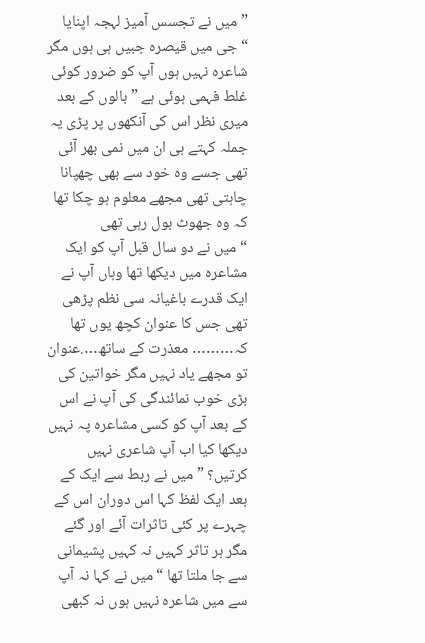” میں نے تجسس آمیز لہجہ اپنایا
“ جی میں قیصرہ جبیں ہی ہوں مگر شاعرہ نہیں ہوں آپ کو ضرور کوئی غلط فہمی ہوئی ہے ” بالوں کے بعد میری نظر اس کی آنکھوں پر پڑی یہ جملہ کہتے ہی ان میں نمی بھر آئی تھی جسے وہ خود سے بھی چھپانا چاہتی تھی مجھے معلوم ہو چکا تھا کہ وہ جھوٹ بول رہی تھی
“ میں نے دو سال قبل آپ کو ایک مشاعرہ میں دیکھا تھا وہاں آپ نے ایک قدرے باغیانہ سی نظم پڑھی تھی جس کا عنوان کچھ یوں تھا کہ……… معذرت کے ساتھ….عنوان تو مجھے یاد نہیں مگر خواتین کی بڑی خوب نمائندگی کی آپ نے اس کے بعد آپ کو کسی مشاعرہ پہ نہیں دیکھا کیا اب آپ شاعری نہیں کرتیں؟ ” میں نے ربط سے ایک کے بعد ایک لفظ کہا اس دوران اس کے چہرے پر کئی تاثرات آئے اور گئے مگر ہر تاثر کہیں نہ کہیں پشیمانی سے جا ملتا تھا “ میں نے کہا نہ آپ سے میں شاعرہ نہیں ہوں نہ کبھی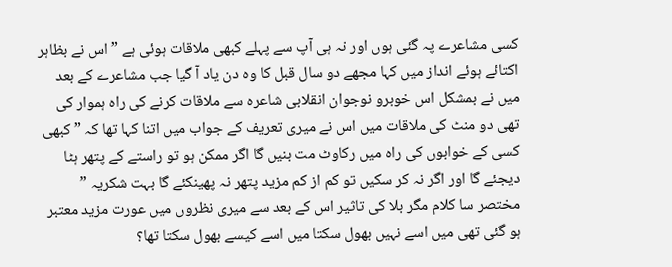کسی مشاعرے پہ گئی ہوں اور نہ ہی آپ سے پہلے کبھی ملاقات ہوئی ہے ” اس نے بظاہر اکتائے ہوئے انداز میں کہا مجھے دو سال قبل کا وہ دن یاد آ گیا جب مشاعرے کے بعد میں نے بمشکل اس خوبرو نوجوان انقلابی شاعرہ سے ملاقات کرنے کی راہ ہموار کی تھی دو منٹ کی ملاقات میں اس نے میری تعریف کے جواب میں اتنا کہا تھا کہ ” کبھی کسی کے خوابوں کی راہ میں رکاوٹ مت بنیں گا اگر ممکن ہو تو راستے کے پتھر ہٹا دیجئے گا اور اگر نہ کر سکیں تو کم از کم مزید پتھر نہ پھینکئے گا بہت شکریہ ” مختصر سا کلام مگر بلا کی تاثیر اس کے بعد سے میری نظروں میں عورت مزید معتبر ہو گئی تھی میں اسے نہیں بھول سکتا میں اسے کیسے بھول سکتا تھا؟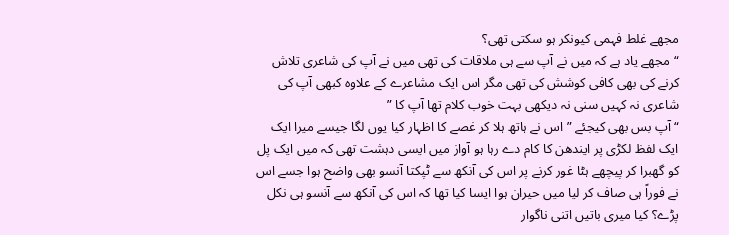مجھے غلط فہمی کیونکر ہو سکتی تھی؟
“ مجھے یاد ہے کہ میں نے آپ سے ہی ملاقات کی تھی میں نے آپ کی شاعری تلاش کرنے کی بھی کافی کوشش کی تھی مگر اس ایک مشاعرے کے علاوہ کبھی آپ کی شاعری نہ کہیں سنی نہ دیکھی بہت خوب کلام تھا آپ کا ”
“ آپ بس بھی کیجئے ” اس نے ہاتھ ہلا کر غصے کا اظہار کیا یوں لگا جیسے میرا ایک ایک لفظ لکڑی پر ایندھن کا کام دے رہا ہو آواز میں ایسی دہشت تھی کہ میں ایک پل کو گھبرا کر پیچھے ہٹا غور کرنے پر اس کی آنکھ سے ٹپکتا آنسو بھی واضح ہوا جسے اس نے فوراً ہی صاف کر لیا میں حیران ہوا ایسا کیا تھا کہ اس کی آنکھ سے آنسو ہی نکل پڑے؟ کیا میری باتیں اتنی ناگوار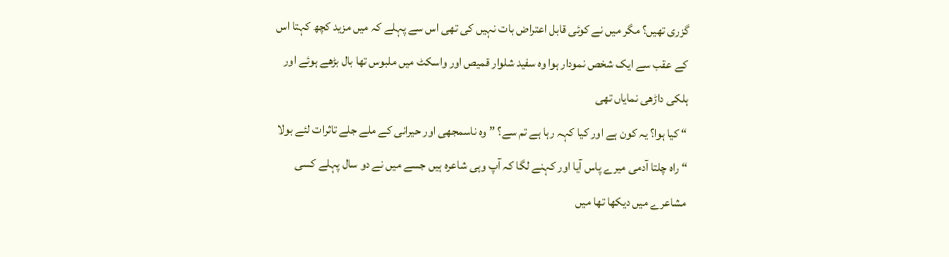گزری تھیں؟ مگر میں نے کوئی قابل اعتراض بات نہیں کی تھی اس سے پہلے کہ میں مزید کچھ کہتا اس کے عقب سے ایک شخص نمودار ہوا وہ سفید شلوار قمیص اور واسکٹ میں ملبوس تھا بال بڑھے ہوئے اور ہلکی داڑھی نمایاں تھی
“ کیا ہوا؟ یہ کون ہے اور کیا کہہ رہا ہے تم سے؟ ” وہ ناسمجھی اور حیرانی کے ملے جلے تاثرات لئے بولا
“ راہ چلتا آدمی میرے پاس آیا اور کہنے لگا کہ آپ وہی شاعرہ ہیں جسے میں نے دو سال پہلے کسی مشاعرے میں دیکھا تھا میں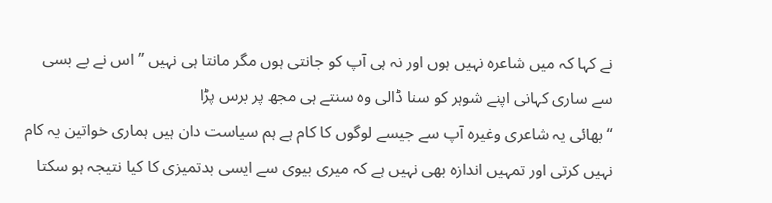نے کہا کہ میں شاعرہ نہیں ہوں اور نہ ہی آپ کو جانتی ہوں مگر مانتا ہی نہیں ” اس نے بے بسی سے ساری کہانی اپنے شوہر کو سنا ڈالی وہ سنتے ہی مجھ پر برس پڑا
“ بھائی یہ شاعری وغیرہ آپ سے جیسے لوگوں کا کام ہے ہم سیاست دان ہیں ہماری خواتین یہ کام نہیں کرتی اور تمہیں اندازہ بھی نہیں ہے کہ میری بیوی سے ایسی بدتمیزی کا کیا نتیجہ ہو سکتا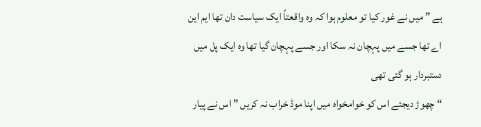ہے ” میں نے غور کیا تو معلوم ہوا کہ وہ واقعتاً ایک سیاست دان تھا ایم این اے تھا جسے میں پہچان نہ سکا اور جسے پہچان گیا تھا وہ ایک پل میں دستبردار ہو گئی تھی
“ چھوڑ دیجئے اس کو خوامخواہ میں اپنا موڈ خراب نہ کریں ” اس نے پیار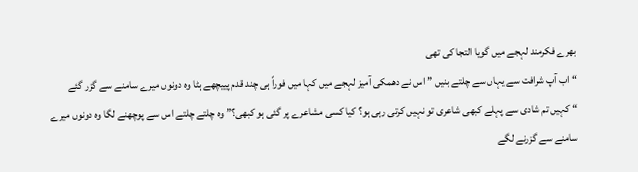بھرے فکرمند لہجے میں گویا التجا کی تھی
“ اب آپ شرافت سے یہاں سے چلتے بنیں ” اس نے دھمکی آمیز لہجے میں کہا میں فوراً ہی چند قدم پییچھے ہٹا وہ دونوں میرے سامنے سے گزر گئے
“ کہیں تم شادی سے پہلے کبھی شاعری تو نہیں کرتی رہی ہو؟ کیا کسی مشاعرے پر گئی ہو کبھی؟” وہ چلتے چلتے اس سے پوچھنے لگا وہ دونوں میرے سامنے سے گزرنے لگے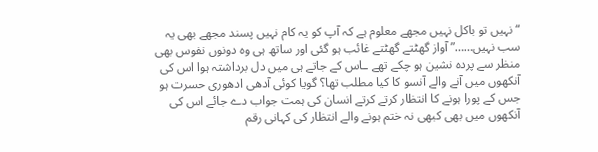“ نہیں تو باکل نہیں مجھے معلوم ہے کہ آپ کو یہ کام نہیں پسند مجھے بھی یہ سب نہیں……” آواز گھٹتے گھٹتے غائب ہو گئی اور ساتھ ہی وہ دونوں نفوس بھی منظر سے پردہ نشین ہو چکے تھے ـاس کے جاتے ہی میں دل برداشتہ ہوا اس کی آنکھوں میں آنے والے آنسو کا کیا مطلب تھا؟ گویا کوئی آدھی ادھوری حسرت ہو جس کے پورا ہونے کا انتظار کرتے کرتے انسان کی ہمت جواب دے جائے اس کی آنکھوں میں بھی کبھی نہ ختم ہونے والے انتظار کی کہانی رقم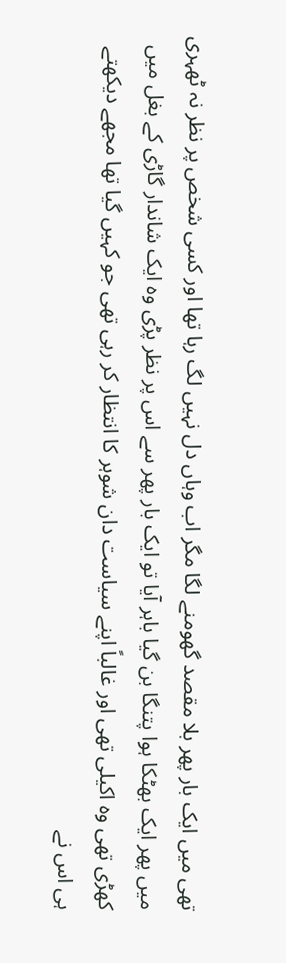تھی میں ایک بار پھر بلا مقصد گھومنے لگا مگر اب وہاں دل نہیں لگ رہا تھا اور کسی شخص پر نظر نہ ٹھہری میں پھر ایک بھٹکا ہوا پتنگا بن گیا باہر آیا تو ایک بار پھر سے اس پر نظر پڑی وہ ایک شاندار گاڑی کے بغل میں کھڑی تھی وہ اکیلی تھی اور غالباً اپنے سیاست دان شوہر کا انتظار کر رہی تھی جو کہیں گیا تھا مجھے دیکھتے ہی اس نے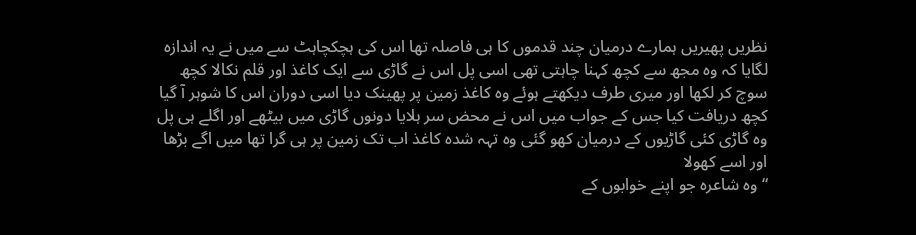نظریں پھیریں ہمارے درمیان چند قدموں کا ہی فاصلہ تھا اس کی ہچکچاہٹ سے میں نے یہ اندازہ لگایا کہ وہ مجھ سے کچھ کہنا چاہتی تھی اسی پل اس نے گاڑی سے ایک کاغذ اور قلم نکالا کچھ سوچ کر لکھا اور میری طرف دیکھتے ہوئے وہ کاغذ زمین پر پھینک دیا اسی دوران اس کا شوہر آ گیا کچھ دریافت کیا جس کے جواب میں اس نے محض سر ہلایا دونوں گاڑی میں بیٹھے اور اگلے ہی پل وہ گاڑی کئی گاڑیوں کے درمیان کھو گئی وہ تہہ شدہ کاغذ اب تک زمین پر ہی گرا تھا میں اگے بڑھا اور اسے کھولا
“ وہ شاعرہ جو اپنے خوابوں کے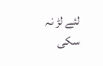لئے لڑ نہ سکی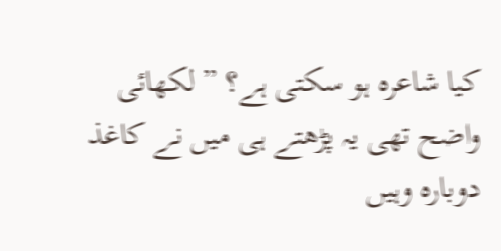کیا شاعرہ ہو سکتی ہے؟ ” لکھائی واضح تھی یہ پڑھتے ہی میں نے کاغذ دوبارہ وہیں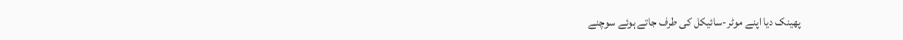پھینک دیا اپنے موٹر-سائیکل کی طرف جاتے ہوئے سوچنے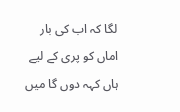لگا کہ اب کی بار اماں کو پری کے لیے ہاں کہہ دوں گا میں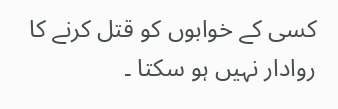کسی کے خوابوں کو قتل کرنے کا روادار نہیں ہو سکتا ۔